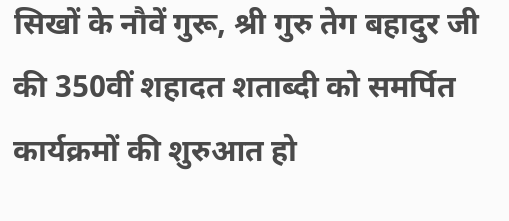सिखों के नौवें गुरू, श्री गुरु तेग बहादुर जी की 350वीं शहादत शताब्दी को समर्पित कार्यक्रमों की शुरुआत हो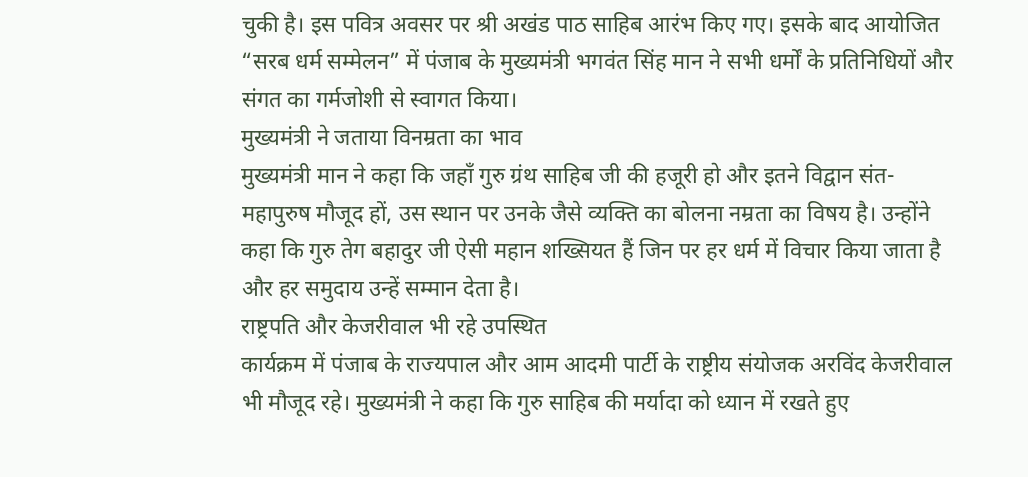चुकी है। इस पवित्र अवसर पर श्री अखंड पाठ साहिब आरंभ किए गए। इसके बाद आयोजित “सरब धर्म सम्मेलन” में पंजाब के मुख्यमंत्री भगवंत सिंह मान ने सभी धर्मों के प्रतिनिधियों और संगत का गर्मजोशी से स्वागत किया।
मुख्यमंत्री ने जताया विनम्रता का भाव
मुख्यमंत्री मान ने कहा कि जहाँ गुरु ग्रंथ साहिब जी की हजूरी हो और इतने विद्वान संत-महापुरुष मौजूद हों, उस स्थान पर उनके जैसे व्यक्ति का बोलना नम्रता का विषय है। उन्होंने कहा कि गुरु तेग बहादुर जी ऐसी महान शख्सियत हैं जिन पर हर धर्म में विचार किया जाता है और हर समुदाय उन्हें सम्मान देता है।
राष्ट्रपति और केजरीवाल भी रहे उपस्थित
कार्यक्रम में पंजाब के राज्यपाल और आम आदमी पार्टी के राष्ट्रीय संयोजक अरविंद केजरीवाल भी मौजूद रहे। मुख्यमंत्री ने कहा कि गुरु साहिब की मर्यादा को ध्यान में रखते हुए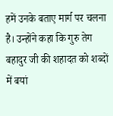हमें उनके बताए मार्ग पर चलना है। उन्होंने कहा कि गुरु तेग बहादुर जी की शहादत को शब्दों में बयां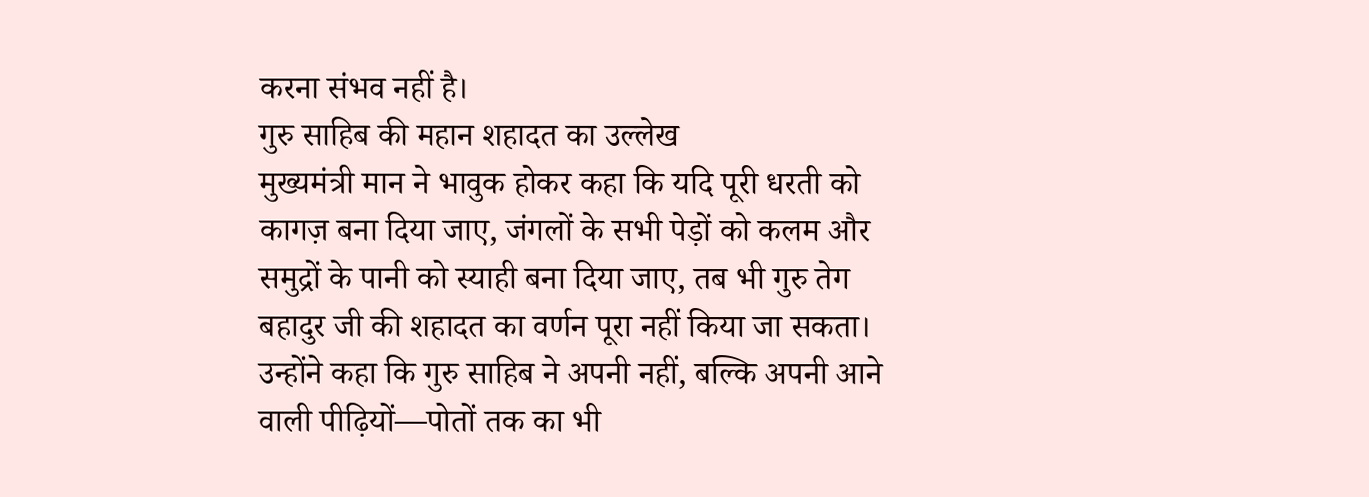करना संभव नहीं है।
गुरु साहिब की महान शहादत का उल्लेख
मुख्यमंत्री मान ने भावुक होकर कहा कि यदि पूरी धरती को कागज़ बना दिया जाए, जंगलों के सभी पेड़ों को कलम और समुद्रों के पानी को स्याही बना दिया जाए, तब भी गुरु तेग बहादुर जी की शहादत का वर्णन पूरा नहीं किया जा सकता।
उन्होंने कहा कि गुरु साहिब ने अपनी नहीं, बल्कि अपनी आने वाली पीढ़ियों—पोतों तक का भी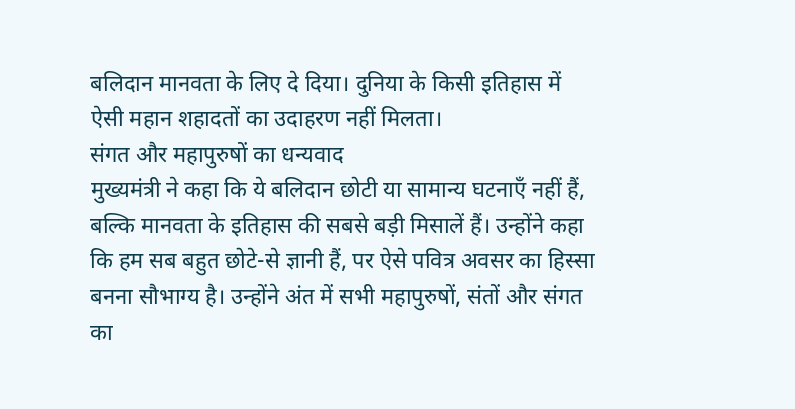बलिदान मानवता के लिए दे दिया। दुनिया के किसी इतिहास में ऐसी महान शहादतों का उदाहरण नहीं मिलता।
संगत और महापुरुषों का धन्यवाद
मुख्यमंत्री ने कहा कि ये बलिदान छोटी या सामान्य घटनाएँ नहीं हैं, बल्कि मानवता के इतिहास की सबसे बड़ी मिसालें हैं। उन्होंने कहा कि हम सब बहुत छोटे-से ज्ञानी हैं, पर ऐसे पवित्र अवसर का हिस्सा बनना सौभाग्य है। उन्होंने अंत में सभी महापुरुषों, संतों और संगत का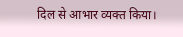दिल से आभार व्यक्त किया।